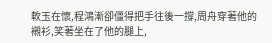軟玉在懷,程鴻漸卻僵得把手往後一撐,周舟穿著他的襯衫,笑著坐在了他的腿上,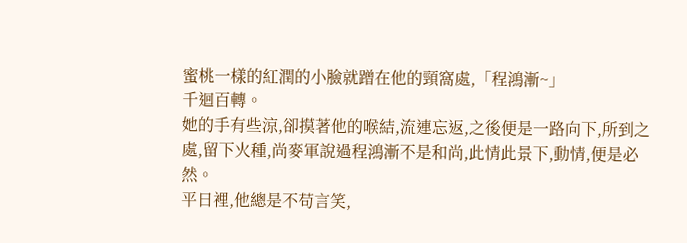蜜桃一樣的紅潤的小臉就蹭在他的頸窩處,「程鴻漸~」
千迴百轉。
她的手有些涼,卻摸著他的喉結,流連忘返,之後便是一路向下,所到之處,留下火種,尚麥軍說過程鴻漸不是和尚,此情此景下,動情,便是必然。
平日裡,他總是不苟言笑,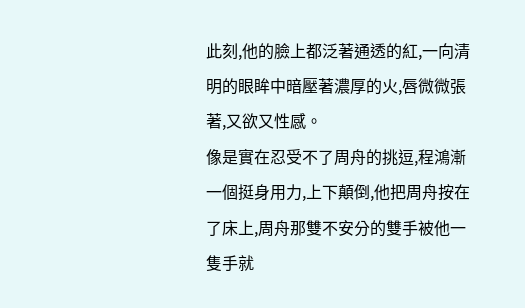此刻,他的臉上都泛著通透的紅,一向清明的眼眸中暗壓著濃厚的火,唇微微張著,又欲又性感。
像是實在忍受不了周舟的挑逗,程鴻漸一個挺身用力,上下顛倒,他把周舟按在了床上,周舟那雙不安分的雙手被他一隻手就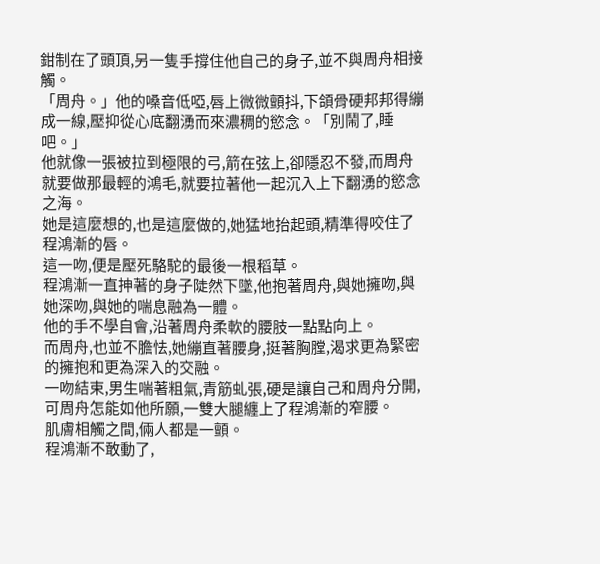鉗制在了頭頂,另一隻手撐住他自己的身子,並不與周舟相接觸。
「周舟。」他的嗓音低啞,唇上微微顫抖,下頜骨硬邦邦得繃成一線,壓抑從心底翻湧而來濃稠的慾念。「別鬧了,睡吧。」
他就像一張被拉到極限的弓,箭在弦上,卻隱忍不發,而周舟就要做那最輕的鴻毛,就要拉著他一起沉入上下翻湧的慾念之海。
她是這麼想的,也是這麼做的,她猛地抬起頭,精準得咬住了程鴻漸的唇。
這一吻,便是壓死駱駝的最後一根稻草。
程鴻漸一直抻著的身子陡然下墜,他抱著周舟,與她擁吻,與她深吻,與她的喘息融為一體。
他的手不學自會,沿著周舟柔軟的腰肢一點點向上。
而周舟,也並不膽怯,她繃直著腰身,挺著胸膛,渴求更為緊密的擁抱和更為深入的交融。
一吻結束,男生喘著粗氣,青筋虬張,硬是讓自己和周舟分開,可周舟怎能如他所願,一雙大腿纏上了程鴻漸的窄腰。
肌膚相觸之間,倆人都是一顫。
程鴻漸不敢動了,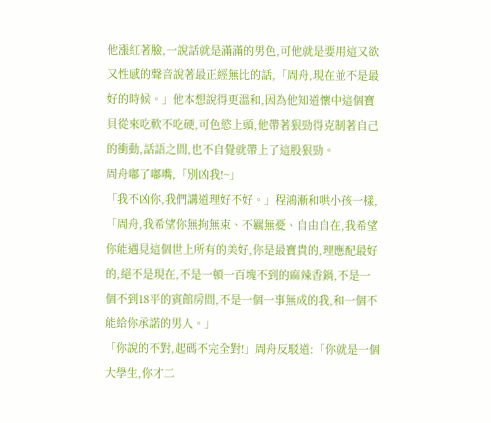他漲紅著臉,一說話就是滿滿的男色,可他就是要用這又欲又性感的聲音說著最正經無比的話,「周舟,現在並不是最好的時候。」他本想說得更溫和,因為他知道懷中這個寶貝從來吃軟不吃硬,可色慾上頭,他帶著狠勁得克制著自己的衝動,話語之間,也不自覺就帶上了這股狠勁。
周舟嘟了嘟嘴,「別凶我!~」
「我不凶你,我們講道理好不好。」程鴻漸和哄小孩一樣,「周舟,我希望你無拘無束、不羈無憂、自由自在,我希望你能遇見這個世上所有的美好,你是最寶貴的,理應配最好的,絕不是現在,不是一頓一百塊不到的麻辣香鍋,不是一個不到18平的賓館房間,不是一個一事無成的我,和一個不能給你承諾的男人。」
「你說的不對,起碼不完全對!」周舟反駁道:「你就是一個大學生,你才二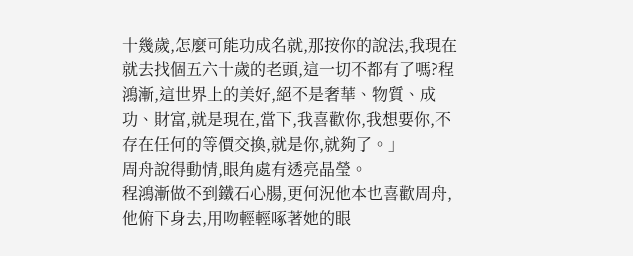十幾歲,怎麼可能功成名就,那按你的說法,我現在就去找個五六十歲的老頭,這一切不都有了嗎?程鴻漸,這世界上的美好,絕不是奢華、物質、成功、財富,就是現在,當下,我喜歡你,我想要你,不存在任何的等價交換,就是你,就夠了。」
周舟說得動情,眼角處有透亮晶瑩。
程鴻漸做不到鐵石心腸,更何況他本也喜歡周舟,他俯下身去,用吻輕輕啄著她的眼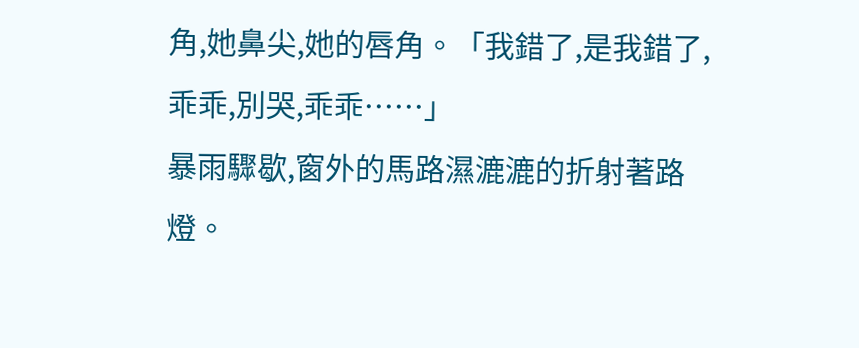角,她鼻尖,她的唇角。「我錯了,是我錯了,乖乖,別哭,乖乖……」
暴雨驟歇,窗外的馬路濕漉漉的折射著路燈。